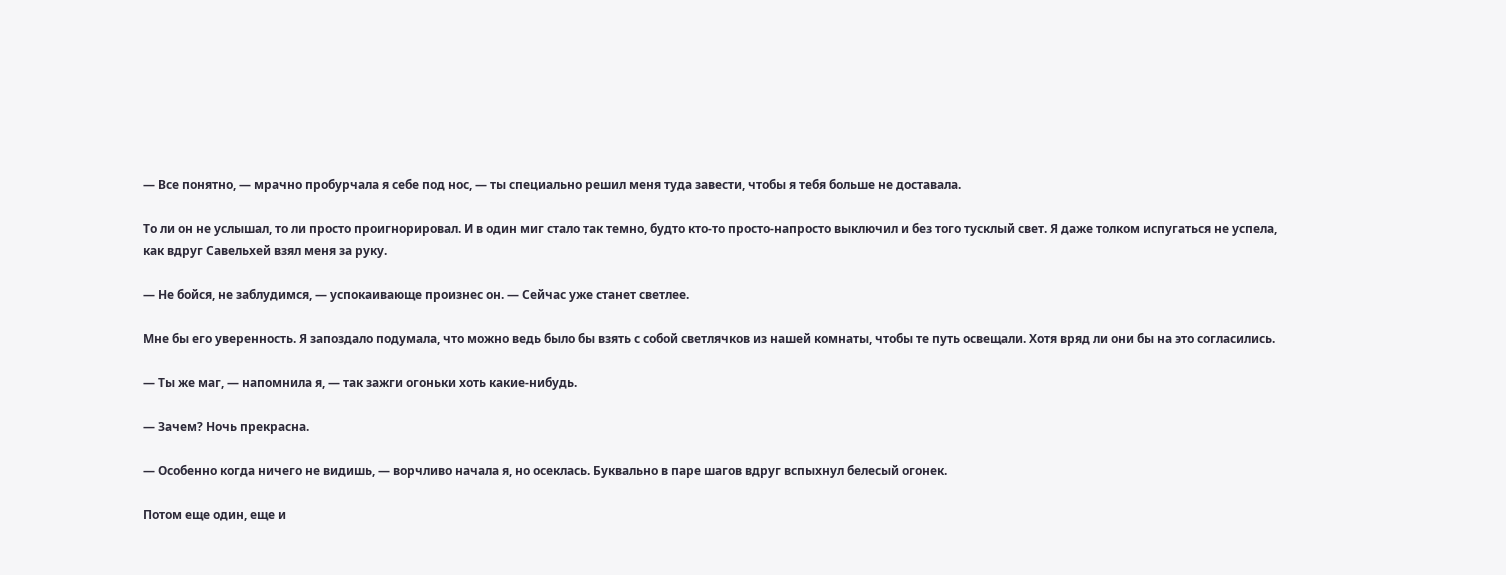— Все понятно, — мрачно пробурчала я себе под нос, — ты специально решил меня туда завести, чтобы я тебя больше не доставала.

То ли он не услышал, то ли просто проигнорировал. И в один миг стало так темно, будто кто-то просто-напросто выключил и без того тусклый свет. Я даже толком испугаться не успела, как вдруг Савельхей взял меня за руку.

— Не бойся, не заблудимся, — успокаивающе произнес он. — Сейчас уже станет светлее.

Мне бы его уверенность. Я запоздало подумала, что можно ведь было бы взять с собой светлячков из нашей комнаты, чтобы те путь освещали. Хотя вряд ли они бы на это согласились.

— Ты же маг, — напомнила я, — так зажги огоньки хоть какие-нибудь.

— Зачем? Ночь прекрасна.

— Особенно когда ничего не видишь, — ворчливо начала я, но осеклась. Буквально в паре шагов вдруг вспыхнул белесый огонек.

Потом еще один, еще и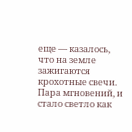еще — казалось, что на земле зажигаются крохотные свечи. Пара мгновений, и стало светло как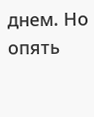днем. Но опять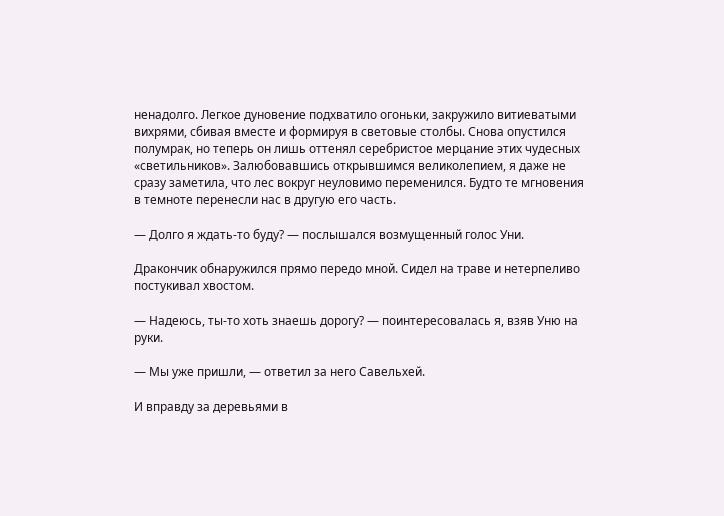ненадолго. Легкое дуновение подхватило огоньки, закружило витиеватыми вихрями, сбивая вместе и формируя в световые столбы. Снова опустился полумрак, но теперь он лишь оттенял серебристое мерцание этих чудесных «светильников». Залюбовавшись открывшимся великолепием, я даже не сразу заметила, что лес вокруг неуловимо переменился. Будто те мгновения в темноте перенесли нас в другую его часть.

— Долго я ждать-то буду? — послышался возмущенный голос Уни.

Дракончик обнаружился прямо передо мной. Сидел на траве и нетерпеливо постукивал хвостом.

— Надеюсь, ты-то хоть знаешь дорогу? — поинтересовалась я, взяв Уню на руки.

— Мы уже пришли, — ответил за него Савельхей.

И вправду за деревьями в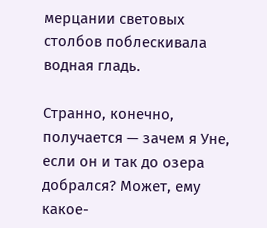мерцании световых столбов поблескивала водная гладь.

Странно, конечно, получается — зачем я Уне, если он и так до озера добрался? Может, ему какое-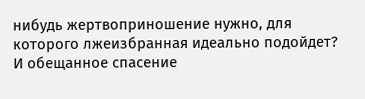нибудь жертвоприношение нужно, для которого лжеизбранная идеально подойдет? И обещанное спасение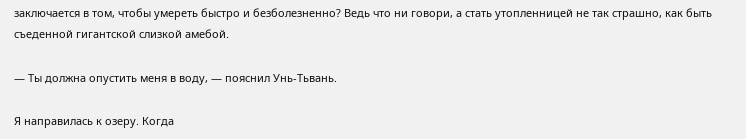заключается в том, чтобы умереть быстро и безболезненно? Ведь что ни говори, а стать утопленницей не так страшно, как быть съеденной гигантской слизкой амебой.

— Ты должна опустить меня в воду, — пояснил Унь-Тьвань.

Я направилась к озеру. Когда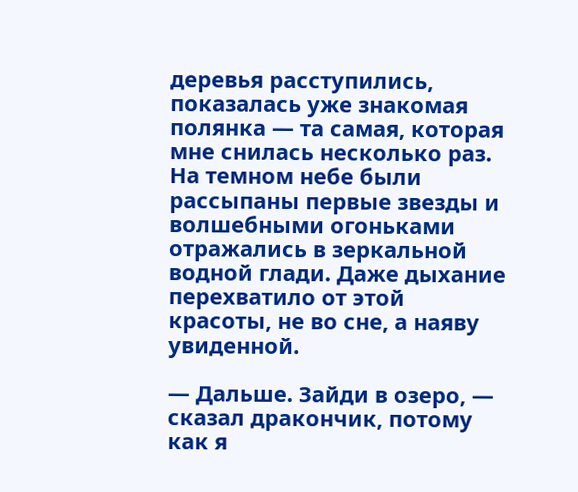деревья расступились, показалась уже знакомая полянка — та самая, которая мне снилась несколько раз. На темном небе были рассыпаны первые звезды и волшебными огоньками отражались в зеркальной водной глади. Даже дыхание перехватило от этой красоты, не во сне, а наяву увиденной.

— Дальше. Зайди в озеро, — сказал дракончик, потому как я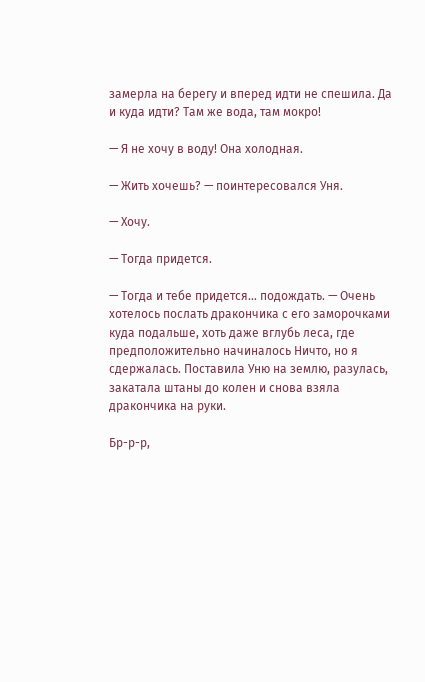замерла на берегу и вперед идти не спешила. Да и куда идти? Там же вода, там мокро!

— Я не хочу в воду! Она холодная.

— Жить хочешь? — поинтересовался Уня.

— Хочу.

— Тогда придется.

— Тогда и тебе придется… подождать. — Очень хотелось послать дракончика с его заморочками куда подальше, хоть даже вглубь леса, где предположительно начиналось Ничто, но я сдержалась. Поставила Уню на землю, разулась, закатала штаны до колен и снова взяла дракончика на руки.

Бр-р-р,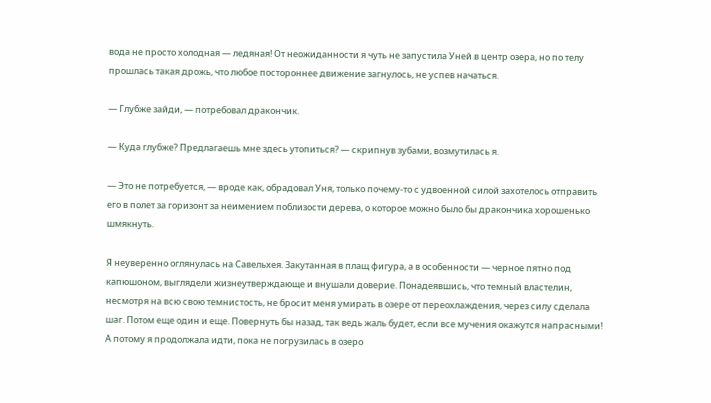вода не просто холодная — ледяная! От неожиданности я чуть не запустила Уней в центр озера, но по телу прошлась такая дрожь, что любое постороннее движение загнулось, не успев начаться.

— Глубже зайди, — потребовал дракончик.

— Куда глубже? Предлагаешь мне здесь утопиться? — скрипнув зубами, возмутилась я.

— Это не потребуется, — вроде как, обрадовал Уня, только почему-то с удвоенной силой захотелось отправить его в полет за горизонт за неимением поблизости дерева, о которое можно было бы дракончика хорошенько шмякнуть.

Я неуверенно оглянулась на Савельхея. Закутанная в плащ фигура, а в особенности — черное пятно под капюшоном, выглядели жизнеутверждающе и внушали доверие. Понадеявшись, что темный властелин, несмотря на всю свою темнистость, не бросит меня умирать в озере от переохлаждения, через силу сделала шаг. Потом еще один и еще. Повернуть бы назад, так ведь жаль будет, если все мучения окажутся напрасными! А потому я продолжала идти, пока не погрузилась в озеро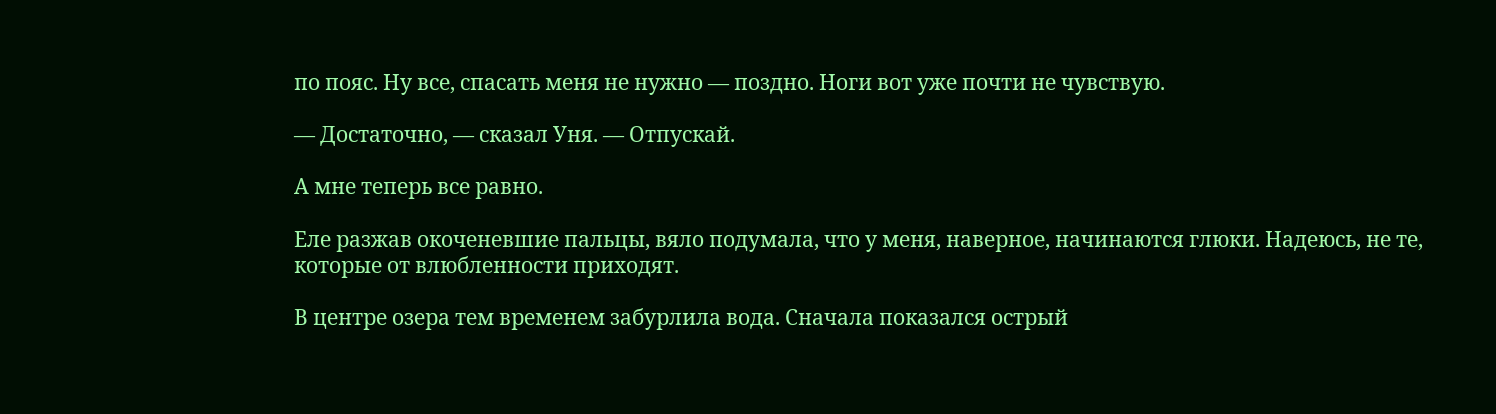по пояс. Ну все, спасать меня не нужно — поздно. Ноги вот уже почти не чувствую.

— Достаточно, — сказал Уня. — Отпускай.

А мне теперь все равно.

Еле разжав окоченевшие пальцы, вяло подумала, что у меня, наверное, начинаются глюки. Надеюсь, не те, которые от влюбленности приходят.

В центре озера тем временем забурлила вода. Сначала показался острый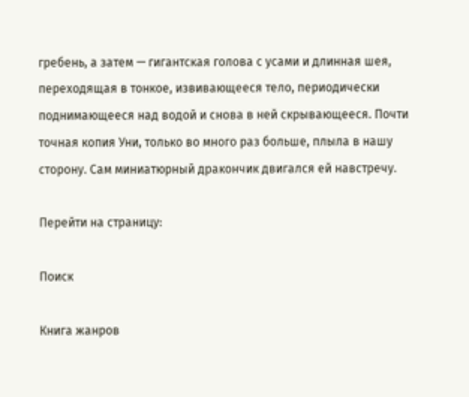гребень, а затем — гигантская голова с усами и длинная шея, переходящая в тонкое, извивающееся тело, периодически поднимающееся над водой и снова в ней скрывающееся. Почти точная копия Уни, только во много раз больше, плыла в нашу сторону. Сам миниатюрный дракончик двигался ей навстречу.

Перейти на страницу:

Поиск

Книга жанров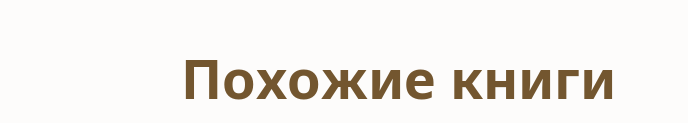Похожие книги